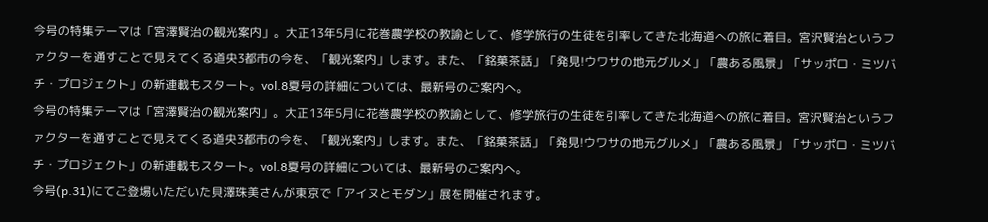今号の特集テーマは「宮澤賢治の観光案内」。大正13年5月に花巻農学校の教諭として、修学旅行の生徒を引率してきた北海道への旅に着目。宮沢賢治というファクターを通すことで見えてくる道央3都市の今を、「観光案内」します。また、「銘菓茶話」「発見!ウワサの地元グルメ」「農ある風景」「サッポロ・ミツバチ・プロジェクト」の新連載もスタート。vol.8夏号の詳細については、最新号のご案内へ。
今号の特集テーマは「宮澤賢治の観光案内」。大正13年5月に花巻農学校の教諭として、修学旅行の生徒を引率してきた北海道への旅に着目。宮沢賢治というファクターを通すことで見えてくる道央3都市の今を、「観光案内」します。また、「銘菓茶話」「発見!ウワサの地元グルメ」「農ある風景」「サッポロ・ミツバチ・プロジェクト」の新連載もスタート。vol.8夏号の詳細については、最新号のご案内へ。
今号(p.31)にてご登場いただいた貝澤珠美さんが東京で「アイヌとモダン」展を開催されます。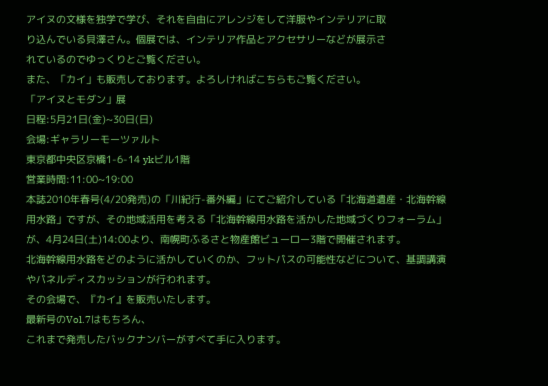アイヌの文様を独学で学び、それを自由にアレンジをして洋服やインテリアに取
り込んでいる貝澤さん。個展では、インテリア作品とアクセサリーなどが展示さ
れているのでゆっくりとご覧ください。
また、「カイ」も販売しております。よろしければこちらもご覧ください。
「アイヌとモダン」展
日程:5月21日(金)~30日(日)
会場:ギャラリーモーツァルト
東京都中央区京橋1-6-14 ykビル1階
営業時間:11:00~19:00
本誌2010年春号(4/20発売)の「川紀行-番外編」にてご紹介している「北海道遺産・北海幹線用水路」ですが、その地域活用を考える「北海幹線用水路を活かした地域づくりフォーラム」が、4月24日(土)14:00より、南幌町ふるさと物産館ビューロー3階で開催されます。
北海幹線用水路をどのように活かしていくのか、フットパスの可能性などについて、基調講演やパネルディスカッションが行われます。
その会場で、『カイ』を販売いたします。
最新号のVol.7はもちろん、
これまで発売したバックナンバーがすべて手に入ります。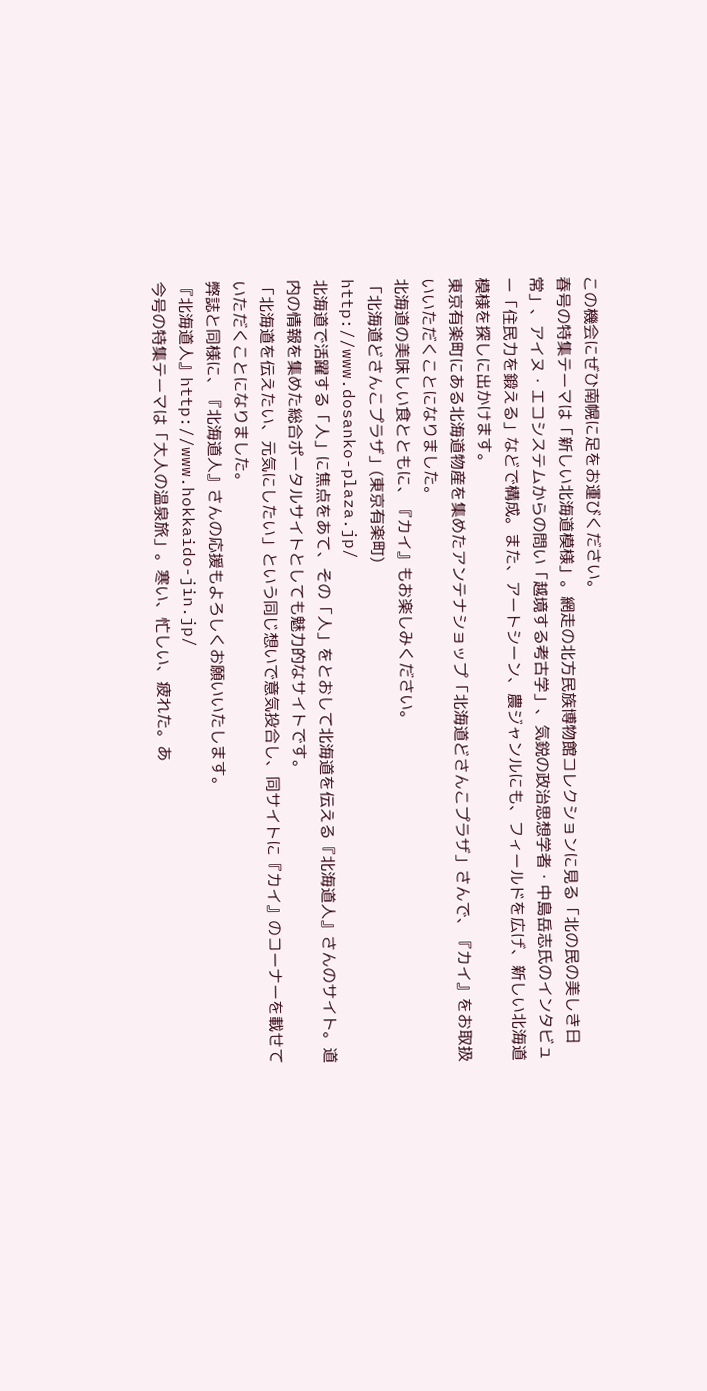この機会にぜひ南幌に足をお運びください。
春号の特集テーマは「新しい北海道模様」。網走の北方民族博物館コレクションに見る「北の民の美しき日常」、アイヌ・エコシステムからの問い「越境する考古学」、気鋭の政治思想学者・中島岳志氏のインタビュー「住民力を鍛える」などで構成。また、アートシーン、農ジャンルにも、フィールドを広げ、新しい北海道模様を探しに出かけます。
東京有楽町にある北海道物産を集めたアンテナショップ「北海道どさんこプラザ」さんで、『カイ』をお取扱いいただくことになりました。
北海道の美味しい食とともに、『カイ』もお楽しみください。
「北海道どさんこプラザ」(東京有楽町)
http://www.dosanko-plaza.jp/
北海道で活躍する「人」に焦点をあて、その「人」をとおして北海道を伝える『北海道人』さんのサイト。道内の情報を集めた総合ポータルサイトとしても魅力的なサイトです。
「北海道を伝えたい、元気にしたい」という同じ想いで意気投合し、同サイトに『カイ』のコーナーを載せていただくことになりました。
弊誌と同様に、『北海道人』さんの応援もよろしくお願いいたします。
『北海道人』http://www.hokkaido-jin.jp/
今号の特集テーマは「大人の温泉旅」。寒い、忙しい、疲れた。あ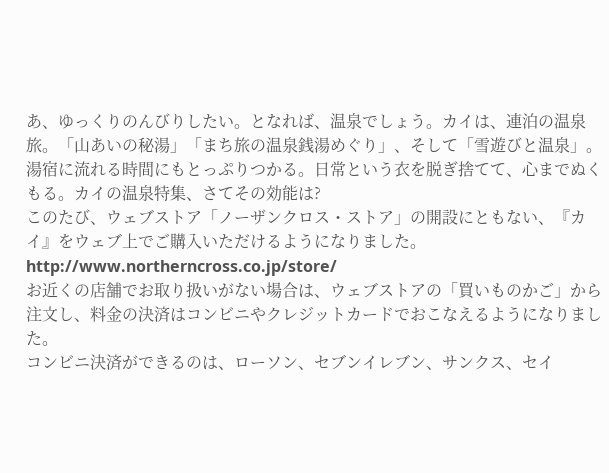あ、ゆっくりのんびりしたい。となれば、温泉でしょう。カイは、連泊の温泉旅。「山あいの秘湯」「まち旅の温泉銭湯めぐり」、そして「雪遊びと温泉」。湯宿に流れる時間にもとっぷりつかる。日常という衣を脱ぎ捨てて、心までぬくもる。カイの温泉特集、さてその効能は?
このたび、ウェブストア「ノーザンクロス・ストア」の開設にともない、『カイ』をウェブ上でご購入いただけるようになりました。
http://www.northerncross.co.jp/store/
お近くの店舗でお取り扱いがない場合は、ウェブストアの「買いものかご」から注文し、料金の決済はコンビニやクレジットカードでおこなえるようになりました。
コンビニ決済ができるのは、ローソン、セブンイレブン、サンクス、セイ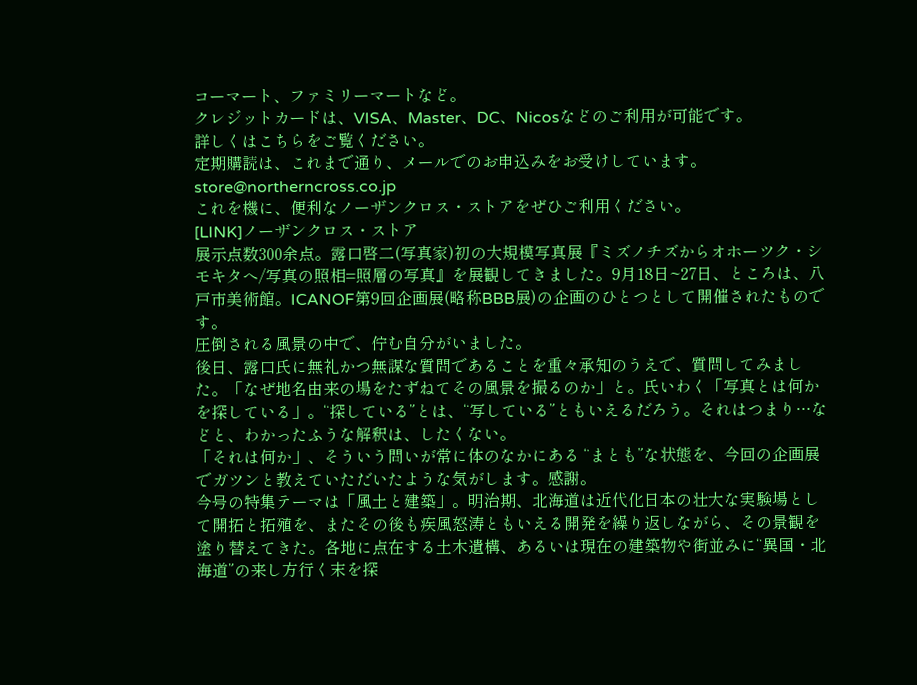コーマート、ファミリーマートなど。
クレジットカードは、VISA、Master、DC、Nicosなどのご利用が可能です。
詳しくはこちらをご覧ください。
定期購読は、これまで通り、メールでのお申込みをお受けしています。
store@northerncross.co.jp
これを機に、便利なノーザンクロス・ストアをぜひご利用ください。
[LINK]ノーザンクロス・ストア
展示点数300余点。露口啓二(写真家)初の大規模写真展『ミズノチズからオホーツク・シモキタへ/写真の照相=照層の写真』を展観してきました。9月18日~27日、ところは、八戸市美術館。ICANOF第9回企画展(略称BBB展)の企画のひとつとして開催されたものです。
圧倒される風景の中で、佇む自分がいました。
後日、露口氏に無礼かつ無謀な質問であることを重々承知のうえで、質問してみました。「なぜ地名由来の場をたずねてその風景を撮るのか」と。氏いわく「写真とは何かを探している」。“探している”とは、“写している”ともいえるだろう。それはつまり…などと、わかったふうな解釈は、したくない。
「それは何か」、そういう問いが常に体のなかにある “まとも”な状態を、今回の企画展でガツンと教えていただいたような気がします。感謝。
今号の特集テーマは「風土と建築」。明治期、北海道は近代化日本の壮大な実験場として開拓と拓殖を、またその後も疾風怒涛ともいえる開発を繰り返しながら、その景観を塗り替えてきた。各地に点在する土木遺構、あるいは現在の建築物や街並みに“異国・北海道”の来し方行く末を探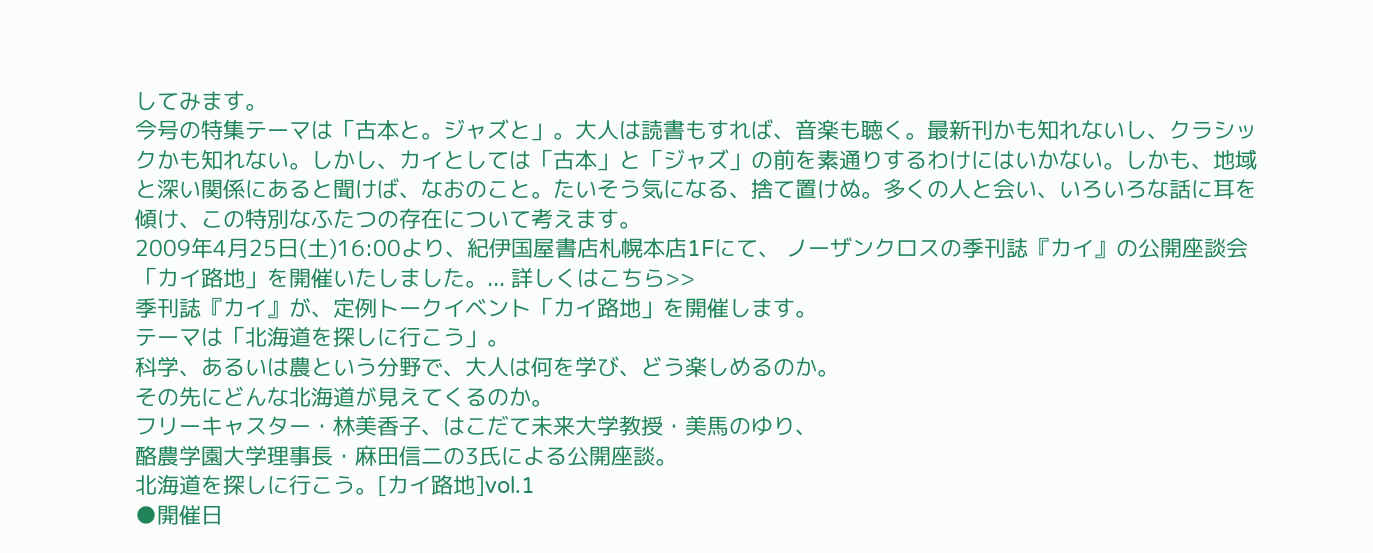してみます。
今号の特集テーマは「古本と。ジャズと」。大人は読書もすれば、音楽も聴く。最新刊かも知れないし、クラシックかも知れない。しかし、カイとしては「古本」と「ジャズ」の前を素通りするわけにはいかない。しかも、地域と深い関係にあると聞けば、なおのこと。たいそう気になる、捨て置けぬ。多くの人と会い、いろいろな話に耳を傾け、この特別なふたつの存在について考えます。
2009年4月25日(土)16:00より、紀伊国屋書店札幌本店1Fにて、 ノーザンクロスの季刊誌『カイ』の公開座談会「カイ路地」を開催いたしました。... 詳しくはこちら>>
季刊誌『カイ』が、定例トークイベント「カイ路地」を開催します。
テーマは「北海道を探しに行こう」。
科学、あるいは農という分野で、大人は何を学び、どう楽しめるのか。
その先にどんな北海道が見えてくるのか。
フリーキャスター・林美香子、はこだて未来大学教授・美馬のゆり、
酪農学園大学理事長・麻田信二の3氏による公開座談。
北海道を探しに行こう。[カイ路地]vol.1
●開催日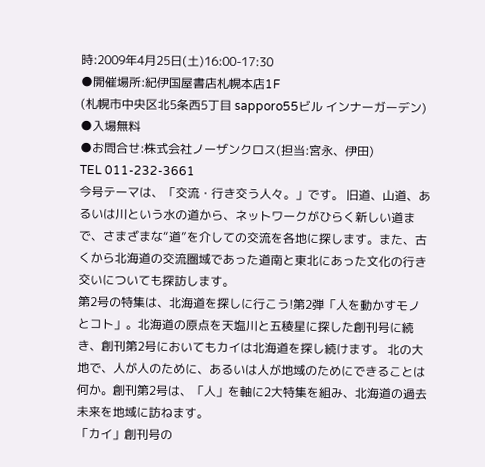時:2009年4月25日(土)16:00-17:30
●開催場所:紀伊国屋書店札幌本店1F
(札幌市中央区北5条西5丁目 sapporo55ビル インナーガーデン)
●入場無料
●お問合せ:株式会社ノーザンクロス(担当:宮永、伊田)
TEL 011-232-3661
今号テーマは、「交流・行き交う人々。」です。 旧道、山道、あるいは川という水の道から、ネットワークがひらく新しい道まで、さまざまな“道”を介しての交流を各地に探します。また、古くから北海道の交流圏域であった道南と東北にあった文化の行き交いについても探訪します。
第2号の特集は、北海道を探しに行こう!第2弾「人を動かすモノとコト」。北海道の原点を天塩川と五稜星に探した創刊号に続き、創刊第2号においてもカイは北海道を探し続けます。 北の大地で、人が人のために、あるいは人が地域のためにできることは何か。創刊第2号は、「人」を軸に2大特集を組み、北海道の過去未来を地域に訪ねます。
「カイ」創刊号の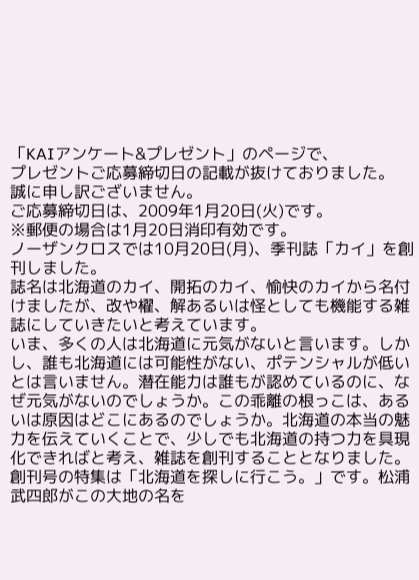「KAIアンケート&プレゼント」のページで、
プレゼントご応募締切日の記載が抜けておりました。
誠に申し訳ございません。
ご応募締切日は、2009年1月20日(火)です。
※郵便の場合は1月20日消印有効です。
ノーザンクロスでは10月20日(月)、季刊誌「カイ」を創刊しました。
誌名は北海道のカイ、開拓のカイ、愉快のカイから名付けましたが、改や櫂、解あるいは怪としても機能する雑誌にしていきたいと考えています。
いま、多くの人は北海道に元気がないと言います。しかし、誰も北海道には可能性がない、ポテンシャルが低いとは言いません。潜在能力は誰もが認めているのに、なぜ元気がないのでしょうか。この乖離の根っこは、あるいは原因はどこにあるのでしょうか。北海道の本当の魅力を伝えていくことで、少しでも北海道の持つ力を具現化できればと考え、雑誌を創刊することとなりました。
創刊号の特集は「北海道を探しに行こう。」です。松浦武四郎がこの大地の名を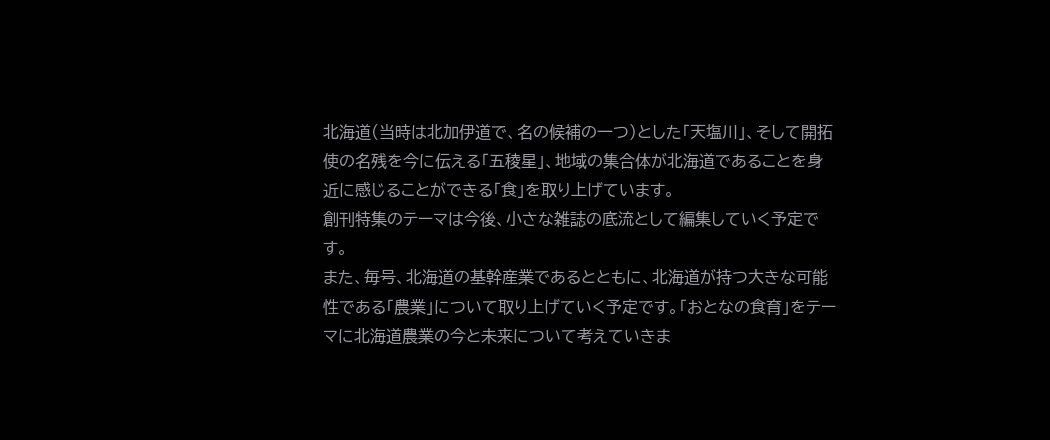北海道(当時は北加伊道で、名の候補の一つ)とした「天塩川」、そして開拓使の名残を今に伝える「五稜星」、地域の集合体が北海道であることを身近に感じることができる「食」を取り上げています。
創刊特集のテーマは今後、小さな雑誌の底流として編集していく予定です。
また、毎号、北海道の基幹産業であるとともに、北海道が持つ大きな可能性である「農業」について取り上げていく予定です。「おとなの食育」をテーマに北海道農業の今と未来について考えていきま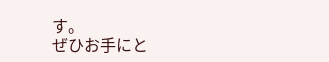す。
ぜひお手にと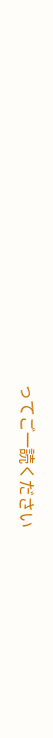ってご一読ください